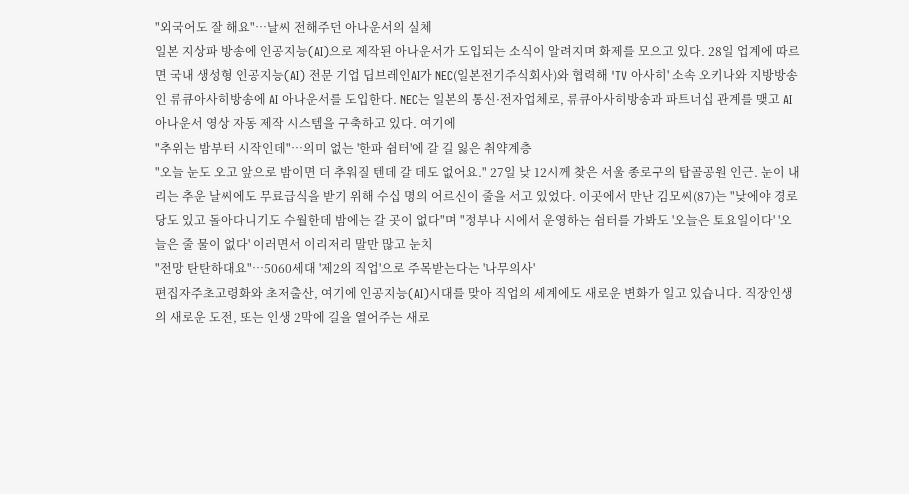"외국어도 잘 해요"…날씨 전해주던 아나운서의 실체
일본 지상파 방송에 인공지능(AI)으로 제작된 아나운서가 도입되는 소식이 알려지며 화제를 모으고 있다. 28일 업계에 따르면 국내 생성형 인공지능(AI) 전문 기업 딥브레인AI가 NEC(일본전기주식회사)와 협력해 'TV 아사히' 소속 오키나와 지방방송인 류큐아사히방송에 AI 아나운서를 도입한다. NEC는 일본의 통신·전자업체로, 류큐아사히방송과 파트너십 관계를 맺고 AI 아나운서 영상 자동 제작 시스템을 구축하고 있다. 여기에
"추위는 밤부터 시작인데"…의미 없는 '한파 쉼터'에 갈 길 잃은 취약계층
"오늘 눈도 오고 앞으로 밤이면 더 추워질 텐데 갈 데도 없어요." 27일 낮 12시께 찾은 서울 종로구의 탑골공원 인근. 눈이 내리는 추운 날씨에도 무료급식을 받기 위해 수십 명의 어르신이 줄을 서고 있었다. 이곳에서 만난 김모씨(87)는 "낮에야 경로당도 있고 돌아다니기도 수월한데 밤에는 갈 곳이 없다"며 "정부나 시에서 운영하는 쉼터를 가봐도 '오늘은 토요일이다' '오늘은 줄 물이 없다' 이러면서 이리저리 말만 많고 눈치
"전망 탄탄하대요"…5060세대 '제2의 직업'으로 주목받는다는 '나무의사'
편집자주초고령화와 초저출산, 여기에 인공지능(AI)시대를 맞아 직업의 세계에도 새로운 변화가 일고 있습니다. 직장인생의 새로운 도전, 또는 인생 2막에 길을 열어주는 새로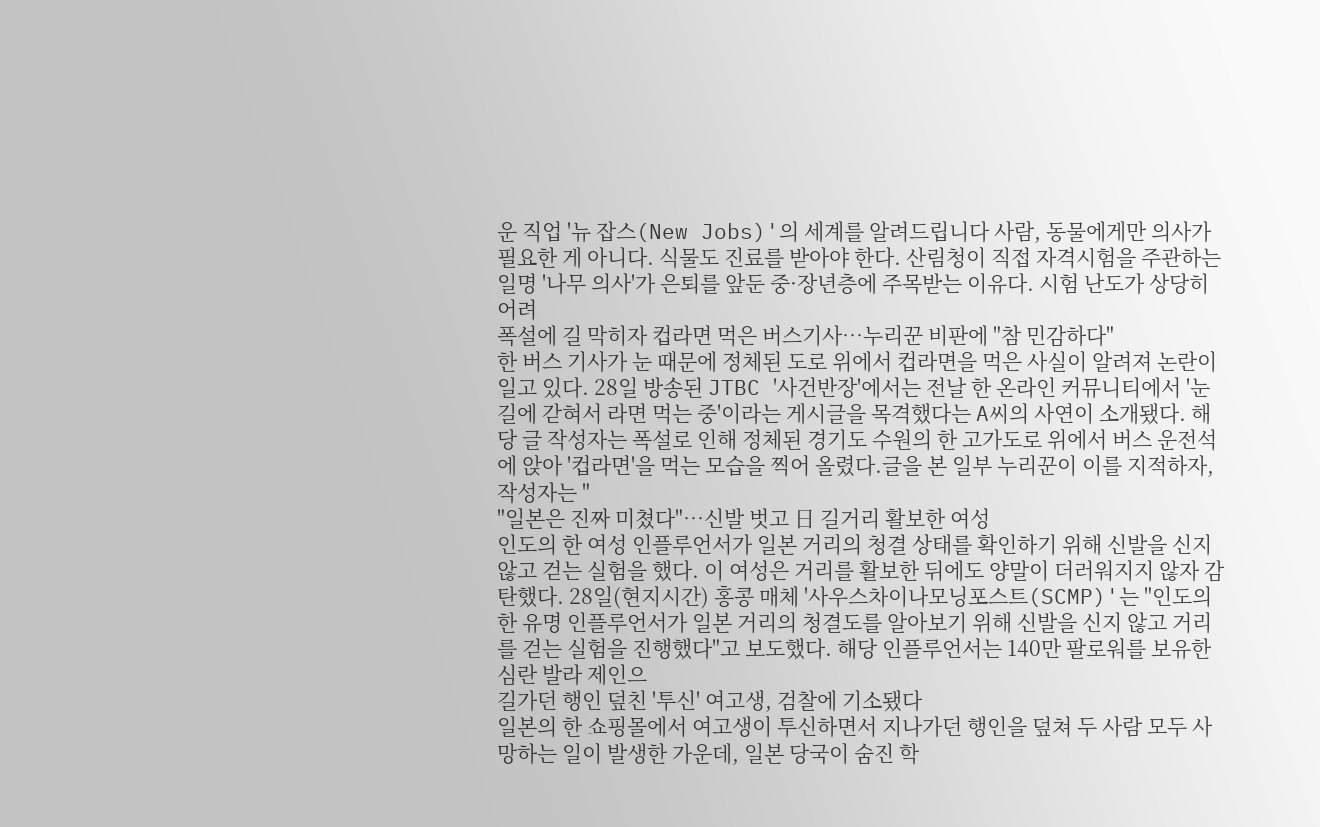운 직업 '뉴 잡스(New Jobs)'의 세계를 알려드립니다 사람, 동물에게만 의사가 필요한 게 아니다. 식물도 진료를 받아야 한다. 산림청이 직접 자격시험을 주관하는 일명 '나무 의사'가 은퇴를 앞둔 중·장년층에 주목받는 이유다. 시험 난도가 상당히 어려
폭설에 길 막히자 컵라면 먹은 버스기사…누리꾼 비판에 "참 민감하다"
한 버스 기사가 눈 때문에 정체된 도로 위에서 컵라면을 먹은 사실이 알려져 논란이 일고 있다. 28일 방송된 JTBC '사건반장'에서는 전날 한 온라인 커뮤니티에서 '눈길에 갇혀서 라면 먹는 중'이라는 게시글을 목격했다는 A씨의 사연이 소개됐다. 해당 글 작성자는 폭설로 인해 정체된 경기도 수원의 한 고가도로 위에서 버스 운전석에 앉아 '컵라면'을 먹는 모습을 찍어 올렸다.글을 본 일부 누리꾼이 이를 지적하자, 작성자는 "
"일본은 진짜 미쳤다"…신발 벗고 日 길거리 활보한 여성
인도의 한 여성 인플루언서가 일본 거리의 청결 상태를 확인하기 위해 신발을 신지 않고 걷는 실험을 했다. 이 여성은 거리를 활보한 뒤에도 양말이 더러워지지 않자 감탄했다. 28일(현지시간) 홍콩 매체 '사우스차이나모닝포스트(SCMP)'는 "인도의 한 유명 인플루언서가 일본 거리의 청결도를 알아보기 위해 신발을 신지 않고 거리를 걷는 실험을 진행했다"고 보도했다. 해당 인플루언서는 140만 팔로워를 보유한 심란 발라 제인으
길가던 행인 덮친 '투신' 여고생, 검찰에 기소됐다
일본의 한 쇼핑몰에서 여고생이 투신하면서 지나가던 행인을 덮쳐 두 사람 모두 사망하는 일이 발생한 가운데, 일본 당국이 숨진 학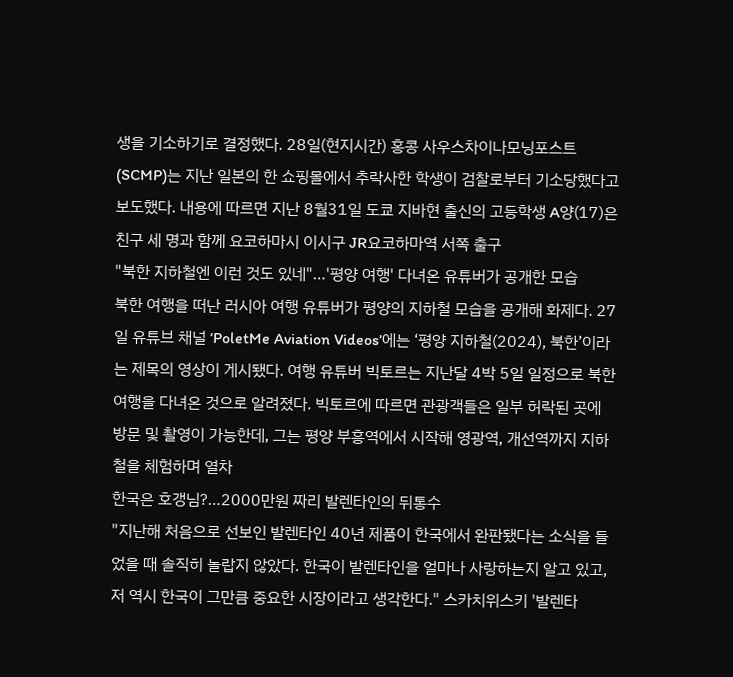생을 기소하기로 결정했다. 28일(현지시간) 홍콩 사우스차이나모닝포스트(SCMP)는 지난 일본의 한 쇼핑몰에서 추락사한 학생이 검찰로부터 기소당했다고 보도했다. 내용에 따르면 지난 8월31일 도쿄 지바현 출신의 고등학생 A양(17)은 친구 세 명과 함께 요코하마시 이시구 JR요코하마역 서쪽 출구
"북한 지하철엔 이런 것도 있네"…'평양 여행' 다녀온 유튜버가 공개한 모습
북한 여행을 떠난 러시아 여행 유튜버가 평양의 지하철 모습을 공개해 화제다. 27일 유튜브 채널 ‘PoletMe Aviation Videos’에는 ‘평양 지하철(2024), 북한’이라는 제목의 영상이 게시됐다. 여행 유튜버 빅토르는 지난달 4박 5일 일정으로 북한 여행을 다녀온 것으로 알려졌다. 빅토르에 따르면 관광객들은 일부 허락된 곳에 방문 및 촬영이 가능한데, 그는 평양 부흥역에서 시작해 영광역, 개선역까지 지하철을 체험하며 열차
한국은 호갱님?…2000만원 짜리 발렌타인의 뒤통수
"지난해 처음으로 선보인 발렌타인 40년 제품이 한국에서 완판됐다는 소식을 들었을 때 솔직히 놀랍지 않았다. 한국이 발렌타인을 얼마나 사랑하는지 알고 있고, 저 역시 한국이 그만큼 중요한 시장이라고 생각한다." 스카치위스키 '발렌타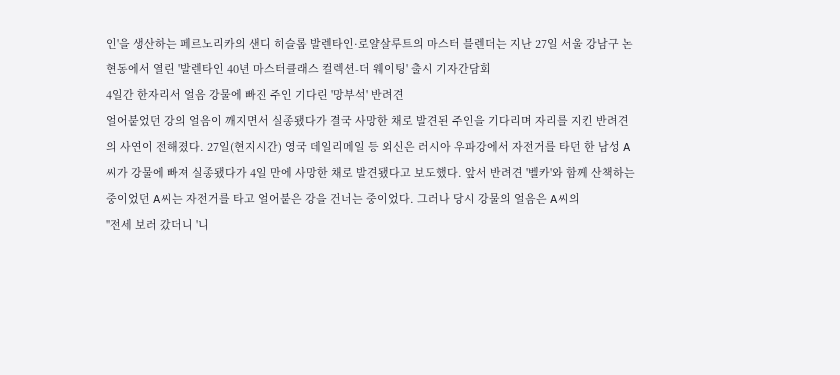인'을 생산하는 페르노리카의 샌디 히슬롭 발렌타인·로얄살루트의 마스터 블렌더는 지난 27일 서울 강남구 논현동에서 열린 '발렌타인 40년 마스터클래스 컬렉션-더 웨이팅' 출시 기자간담회
4일간 한자리서 얼음 강물에 빠진 주인 기다린 '망부석' 반려견
얼어붙었던 강의 얼음이 깨지면서 실종됐다가 결국 사망한 채로 발견된 주인을 기다리며 자리를 지킨 반려견의 사연이 전해졌다. 27일(현지시간) 영국 데일리메일 등 외신은 러시아 우파강에서 자전거를 타던 한 남성 A씨가 강물에 빠져 실종됐다가 4일 만에 사망한 채로 발견됐다고 보도했다. 앞서 반려견 '벨카'와 함께 산책하는 중이었던 A씨는 자전거를 타고 얼어붙은 강을 건너는 중이었다. 그러나 당시 강물의 얼음은 A씨의
"전세 보러 갔더니 '니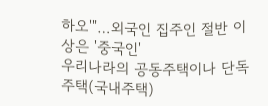하오'"…외국인 집주인 절반 이상은 '중국인'
우리나라의 공동주택이나 단독주택(국내주택)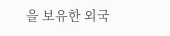을 보유한 외국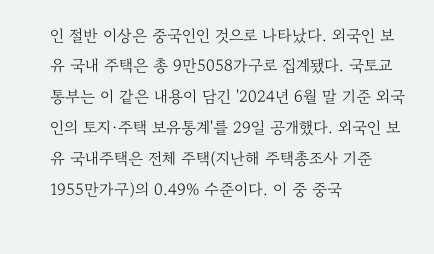인 절반 이상은 중국인인 것으로 나타났다. 외국인 보유 국내 주택은 총 9만5058가구로 집계됐다. 국토교통부는 이 같은 내용이 담긴 '2024년 6월 말 기준 외국인의 토지·주택 보유통계'를 29일 공개했다. 외국인 보유 국내주택은 전체 주택(지난해 주택총조사 기준 1955만가구)의 0.49% 수준이다. 이 중 중국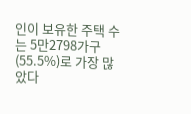인이 보유한 주택 수는 5만2798가구(55.5%)로 가장 많았다